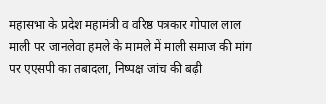महासभा के प्रदेश महामंत्री व वरिष्ठ पत्रकार गोपाल लाल माली पर जानलेवा हमले के मामले में माली समाज की मांग पर एएसपी का तबादला, निष्पक्ष जांच की बढ़ी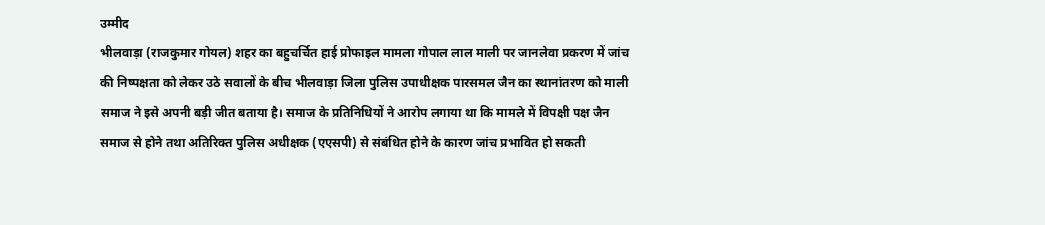उम्मीद
भीलवाड़ा (राजकुमार गोयल) शहर का बहुचर्चित हाई प्रोफाइल मामला गोपाल लाल माली पर जानलेवा प्रकरण में जांच की निष्पक्षता को लेकर उठे सवालों के बीच भीलवाड़ा जिला पुलिस उपाधीक्षक पारसमल जैन का स्थानांतरण को माली समाज ने इसे अपनी बड़ी जीत बताया है। समाज के प्रतिनिधियों ने आरोप लगाया था कि मामले में विपक्षी पक्ष जैन समाज से होने तथा अतिरिक्त पुलिस अधीक्षक (एएसपी) से संबंधित होने के कारण जांच प्रभावित हो सकती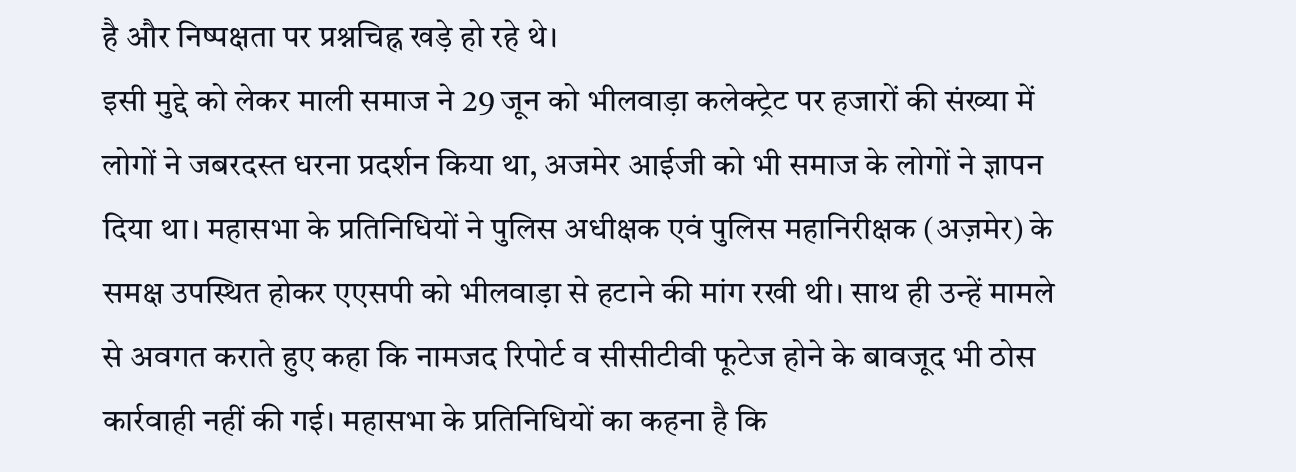है और निष्पक्षता पर प्रश्नचिह्न खड़े हो रहे थे।
इसी मुद्दे को लेकर माली समाज ने 29 जून को भीलवाड़ा कलेक्ट्रेट पर हजारों की संख्या में लोगों ने जबरदस्त धरना प्रदर्शन किया था, अजमेर आईजी को भी समाज के लोगों ने ज्ञापन दिया था। महासभा के प्रतिनिधियों ने पुलिस अधीक्षक एवं पुलिस महानिरीक्षक (अज़मेर) के समक्ष उपस्थित होकर एएसपी को भीलवाड़ा से हटाने की मांग रखी थी। साथ ही उन्हें मामले से अवगत कराते हुए कहा कि नामजद रिपोर्ट व सीसीटीवी फूटेज होने के बावजूद भी ठोस कार्रवाही नहीं की गई। महासभा के प्रतिनिधियों का कहना है कि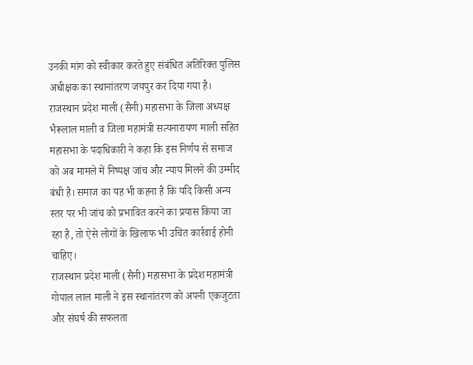उनकी मांग को स्वीकार करते हुए संबंधित अतिरिक्त पुलिस अधीक्षक का स्थानांतरण जयपुर कर दिया गया है।
राजस्थान प्रदेश माली (सैनी) महासभा के जिला अध्यक्ष भैरूलाल माली व जिला महामंत्री सत्यनारायण माली सहित महासभा के पदाधिकारी ने कहा कि इस निर्णय से समाज को अब मामले में निष्पक्ष जांच और न्याय मिलने की उम्मीद बंधी है। समाज का यह भी कहना है कि यदि किसी अन्य स्तर पर भी जांच को प्रभावित करने का प्रयास किया जा रहा है, तो ऐसे लोगों के खिलाफ भी उचित कार्रवाई होनी चाहिए।
राजस्थान प्रदेश माली (सैनी) महासभा के प्रदेश महामंत्री गोपाल लाल माली ने इस स्थानांतरण को अपनी एकजुटता और संघर्ष की सफलता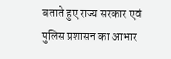बताते हुए राज्य सरकार एवं पुलिस प्रशासन का आभार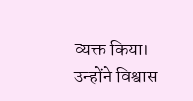व्यक्त किया। उन्होंने विश्वास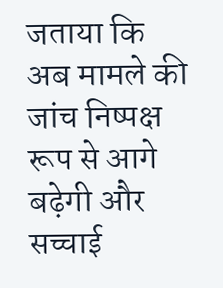जताया कि अब मामले की जांच निष्पक्ष रूप से आगे बढ़ेगी और सच्चाई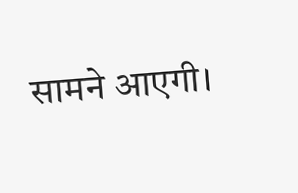सामने आएगी।